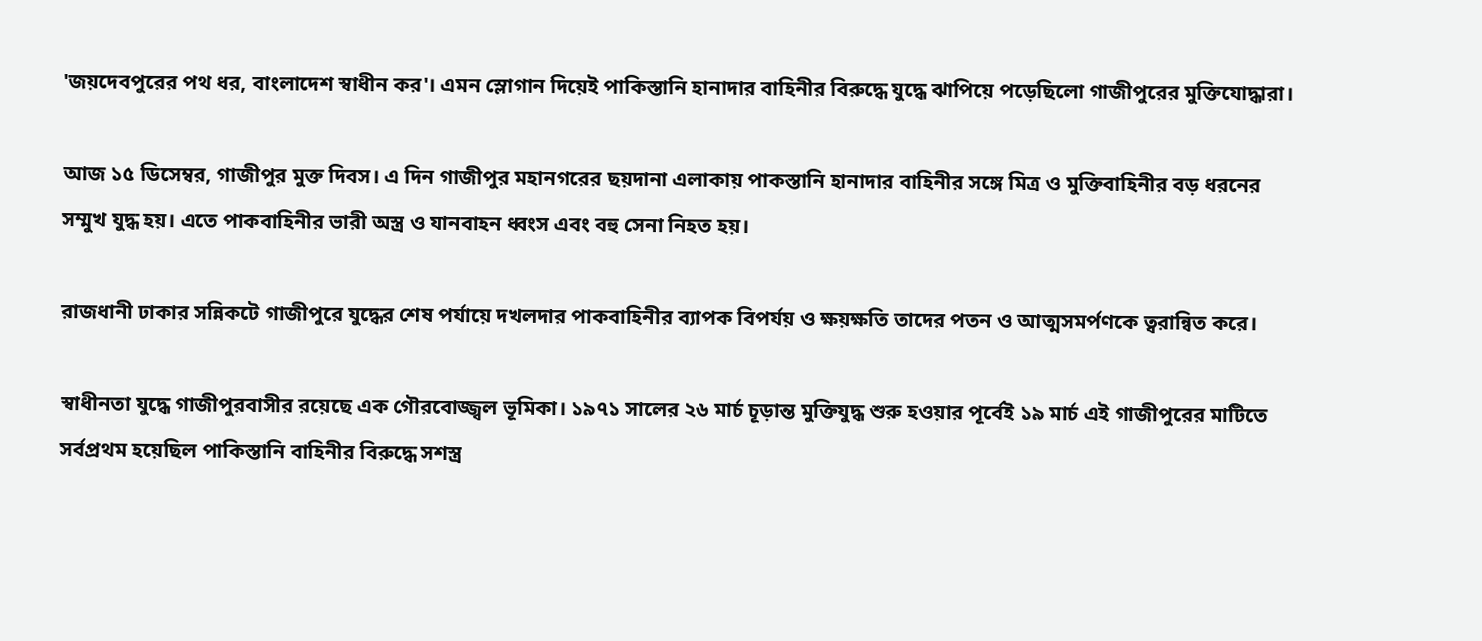'জয়দেবপুরের পথ ধর, বাংলাদেশ স্বাধীন কর'। এমন স্লোগান দিয়েই পাকিস্তানি হানাদার বাহিনীর বিরুদ্ধে যুদ্ধে ঝাপিয়ে পড়েছিলো গাজীপুরের মুক্তিযোদ্ধারা।

আজ ১৫ ডিসেম্বর, গাজীপুর মুক্ত দিবস। এ দিন গাজীপুর মহানগরের ছয়দানা এলাকায় পাকস্তানি হানাদার বাহিনীর সঙ্গে মিত্র ও মুক্তিবাহিনীর বড় ধরনের সম্মুখ যুদ্ধ হয়। এতে পাকবাহিনীর ভারী অস্ত্র ও যানবাহন ধ্বংস এবং বহু সেনা নিহত হয়।

রাজধানী ঢাকার সন্নিকটে গাজীপুরে যুদ্ধের শেষ পর্যায়ে দখলদার পাকবাহিনীর ব্যাপক বিপর্যয় ও ক্ষয়ক্ষতি তাদের পতন ও আত্মসমর্পণকে ত্বরান্বিত করে।

স্বাধীনতা যুদ্ধে গাজীপুরবাসীর রয়েছে এক গৌরবোজ্জ্বল ভূমিকা। ১৯৭১ সালের ২৬ মার্চ চূড়ান্ত মুক্তিযুদ্ধ শুরু হওয়ার পূর্বেই ১৯ মার্চ এই গাজীপুরের মাটিতে সর্বপ্রথম হয়েছিল পাকিস্তানি বাহিনীর বিরুদ্ধে সশস্ত্র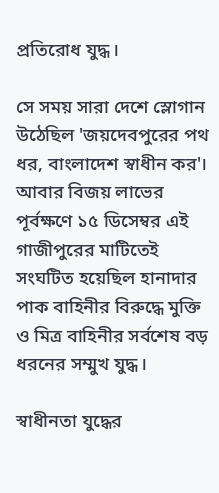প্রতিরোধ যুদ্ধ।

সে সময় সারা দেশে স্লোগান উঠেছিল 'জয়দেবপুরের পথ ধর, বাংলাদেশ স্বাধীন কর'। আবার বিজয় লাভের পূর্বক্ষণে ১৫ ডিসেম্বর এই গাজীপুরের মাটিতেই সংঘটিত হয়েছিল হানাদার পাক বাহিনীর বিরুদ্ধে মুক্তি ও মিত্র বাহিনীর সর্বশেষ বড় ধরনের সম্মুখ যুদ্ধ।

স্বাধীনতা যুদ্ধের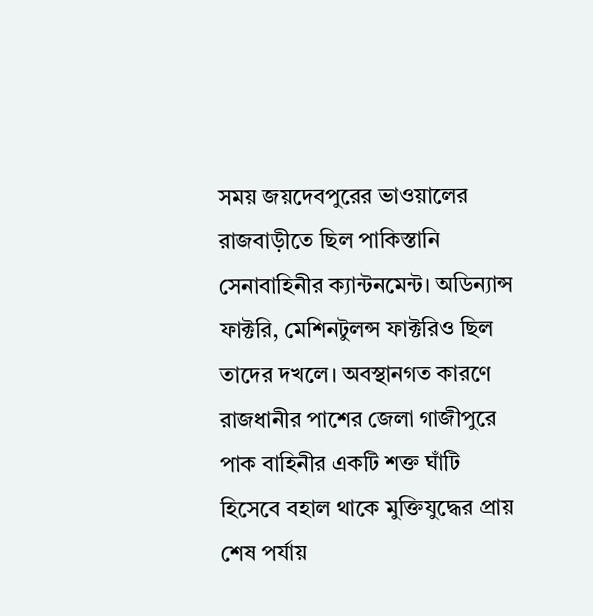সময় জয়দেবপুরের ভাওয়ালের রাজবাড়ীতে ছিল পাকিস্তানি সেনাবাহিনীর ক্যান্টনমেন্ট। অডিন্যান্স ফাক্টরি, মেশিনটুলন্স ফাক্টরিও ছিল তাদের দখলে। অবস্থানগত কারণে রাজধানীর পাশের জেলা গাজীপুরে পাক বাহিনীর একটি শক্ত ঘাঁটি হিসেবে বহাল থাকে মুক্তিযুদ্ধের প্রায় শেষ পর্যায়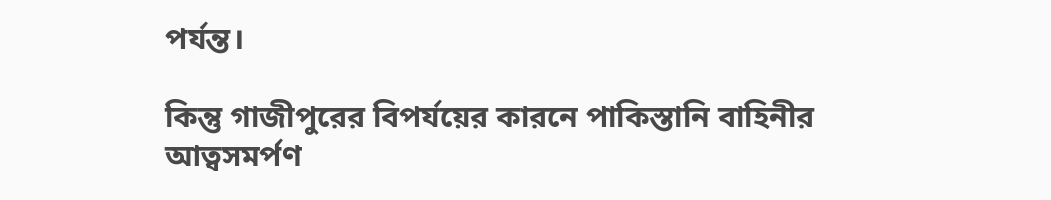পর্যন্ত।

কিন্তু গাজীপুরের বিপর্যয়ের কারনে পাকিস্তানি বাহিনীর আত্বসমর্পণ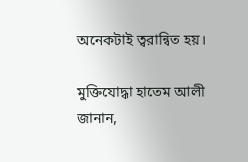অনেকটাই ত্বরান্বিত হয়।

মুক্তিযোদ্ধা হাতেম আলী জানান,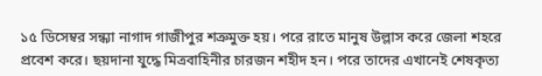১৫ ডিসেম্বর সন্ধ্যা নাগাদ গাজীপুর শত্রুমুক্ত হয়। পরে রাতে মানুষ উল্লাস করে জেলা শহরে প্রবেশ করে। ছয়দানা যুদ্ধে মিত্রবাহিনীর চারজন শহীদ হন। পরে তাদের এখানেই শেষকৃত্য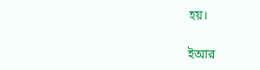হয়।

ইআর